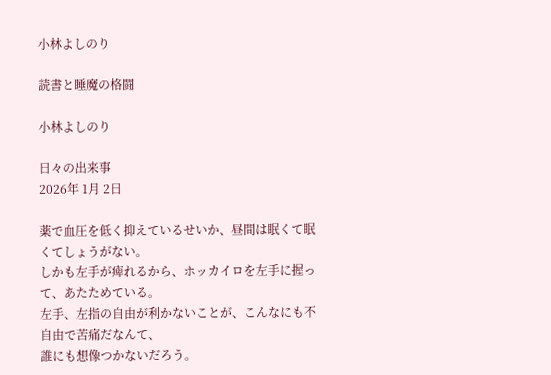小林よしのり

読書と睡魔の格闘

小林よしのり

日々の出来事
2026年 1月 2日

薬で血圧を低く抑えているせいか、昼間は眠くて眠くてしょうがない。
しかも左手が痺れるから、ホッカイロを左手に握って、あたためている。
左手、左指の自由が利かないことが、こんなにも不自由で苦痛だなんて、
誰にも想像つかないだろう。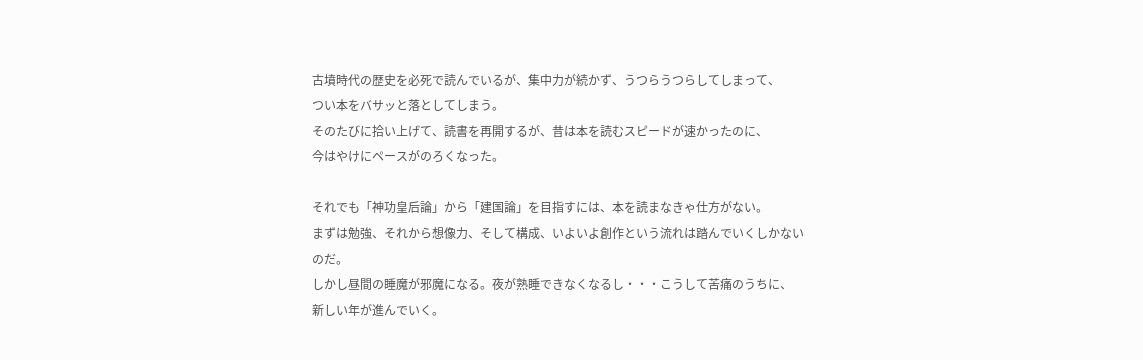古墳時代の歴史を必死で読んでいるが、集中力が続かず、うつらうつらしてしまって、
つい本をバサッと落としてしまう。
そのたびに拾い上げて、読書を再開するが、昔は本を読むスピードが速かったのに、
今はやけにペースがのろくなった。

それでも「神功皇后論」から「建国論」を目指すには、本を読まなきゃ仕方がない。
まずは勉強、それから想像力、そして構成、いよいよ創作という流れは踏んでいくしかない
のだ。
しかし昼間の睡魔が邪魔になる。夜が熟睡できなくなるし・・・こうして苦痛のうちに、
新しい年が進んでいく。